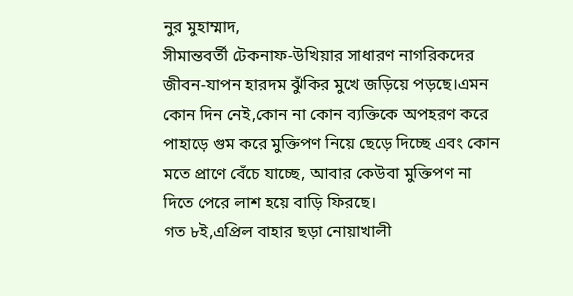নুর মুহাম্মাদ,
সীমান্তবর্তী টেকনাফ-উখিয়ার সাধারণ নাগরিকদের জীবন-যাপন হারদম ঝুঁকির মুখে জড়িয়ে পড়ছে।এমন কোন দিন নেই,কোন না কোন ব্যক্তিকে অপহরণ করে পাহাড়ে গুম করে মুক্তিপণ নিয়ে ছেড়ে দিচ্ছে এবং কোন মতে প্রাণে বেঁচে যাচ্ছে, আবার কেউবা মুক্তিপণ না দিতে পেরে লাশ হয়ে বাড়ি ফিরছে।
গত ৮ই,এপ্রিল বাহার ছড়া নোয়াখালী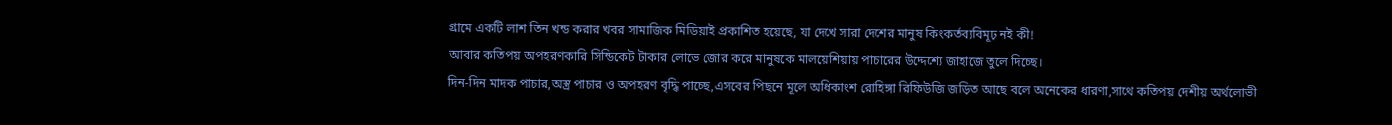গ্রামে একটি লাশ তিন খন্ড করার খবর সামাজিক মিডিয়াই প্রকাশিত হয়েছে, যা দেখে সারা দেশের মানুষ কিংকর্তব্যবিমূঢ় নই কী!
আবার কতিপয় অপহরণকারি সিন্ডিকেট টাকার লোভে জোর করে মানুষকে মালয়েশিয়ায় পাচারের উদ্দেশ্যে জাহাজে তুলে দিচ্ছে।
দিন-দিন মাদক পাচার,অস্ত্র পাচার ও অপহরণ বৃদ্ধি পাচ্ছে,এসবের পিছনে মূলে অধিকাংশ রোহিঙ্গা রিফিউজি জড়িত আছে বলে অনেকের ধারণা,সাথে কতিপয় দেশীয় অর্থলোভী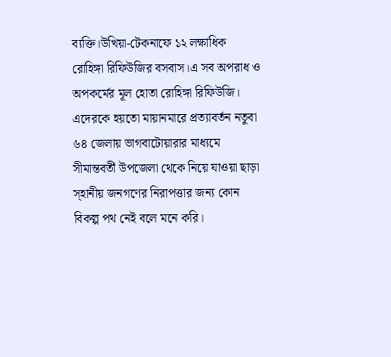ব্যক্তি।উখিয়া-টেকনাফে ১২ লক্ষাধিক রোহিঙ্গা রিফিউজির বসবাস।এ সব অপরাধ ও অপকর্মের মূল হোতা রোহিঙ্গা রিফিউজি।
এদেরকে হয়তো মায়ানমারে প্রত্যাবর্তন নতুবা ৬৪ জেলায় ভাগবাটোয়ারার মাধ্যমে সীমান্তবর্তী উপজেলা থেকে নিয়ে যাওয়া ছাড়া স্হানীয় জনগণের নিরাপত্তার জন্য কোন বিকল্প পথ নেই বলে মনে করি।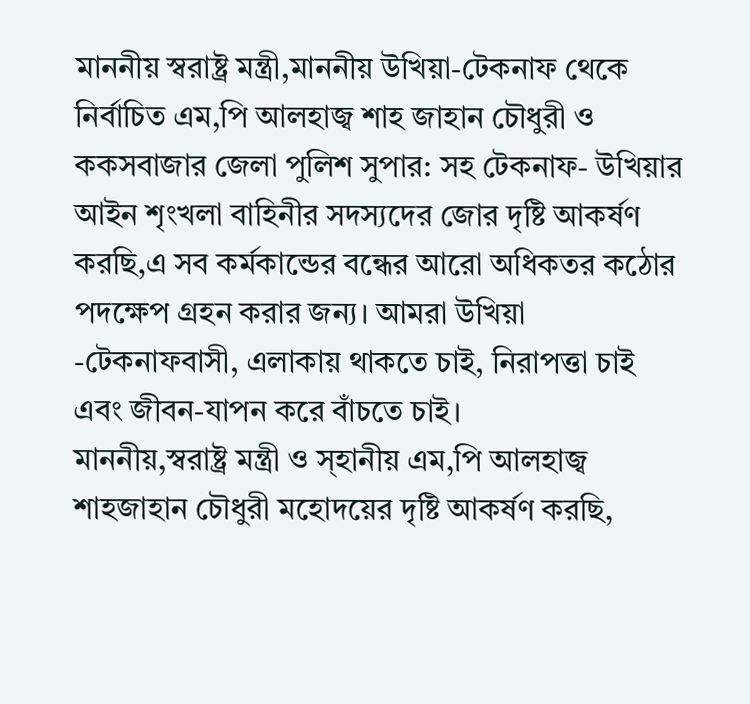মাননীয় স্বরাষ্ট্র মন্ত্রী,মাননীয় উখিয়া-টেকনাফ থেকে নির্বাচিত এম,পি আলহাজ্ব শাহ জাহান চৌধুরী ও ককসবাজার জেলা পুলিশ সুপার: সহ টেকনাফ- উখিয়ার আইন শৃংখলা বাহিনীর সদস্যদের জোর দৃষ্টি আকর্ষণ করছি,এ সব কর্মকান্ডের বন্ধের আরো অধিকতর কঠোর পদক্ষেপ গ্রহন করার জন্য। আমরা উখিয়া -টেকনাফবাসী, এলাকায় থাকতে চাই, নিরাপত্তা চাই এবং জীবন-যাপন করে বাঁচতে চাই।
মাননীয়,স্বরাষ্ট্র মন্ত্রী ও স্হানীয় এম,পি আলহাজ্ব শাহজাহান চৌধুরী মহোদয়ের দৃষ্টি আকর্ষণ করছি,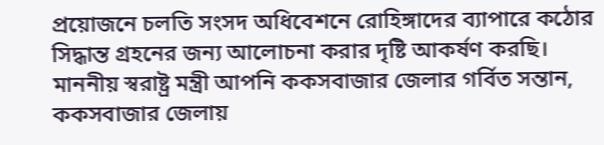প্রয়োজনে চলতি সংসদ অধিবেশনে রোহিঙ্গাদের ব্যাপারে কঠোর সিদ্ধান্ত গ্রহনের জন্য আলোচনা করার দৃষ্টি আকর্ষণ করছি।
মাননীয় স্বরাষ্ট্র মন্ত্রী আপনি ককসবাজার জেলার গর্বিত সন্তান, ককসবাজার জেলায়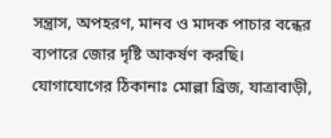সন্ত্রাস, অপহরণ, মানব ও মাদক পাচার বন্ধের ব্যপারে জোর দৃষ্টি আকর্ষণ করছি।
যোগাযোগের ঠিকানাঃ মোল্লা ব্রিজ, যাত্রাবাড়ী,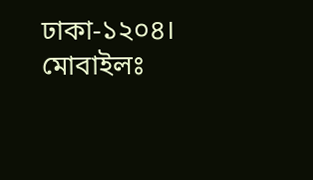ঢাকা-১২০৪। মোবাইলঃ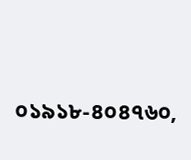০১৯১৮-৪০৪৭৬০,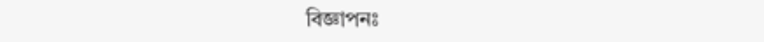বিজ্ঞাপনঃ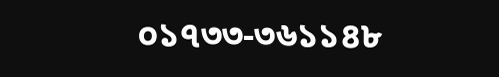০১৭৩৩-৩৬১১৪৮